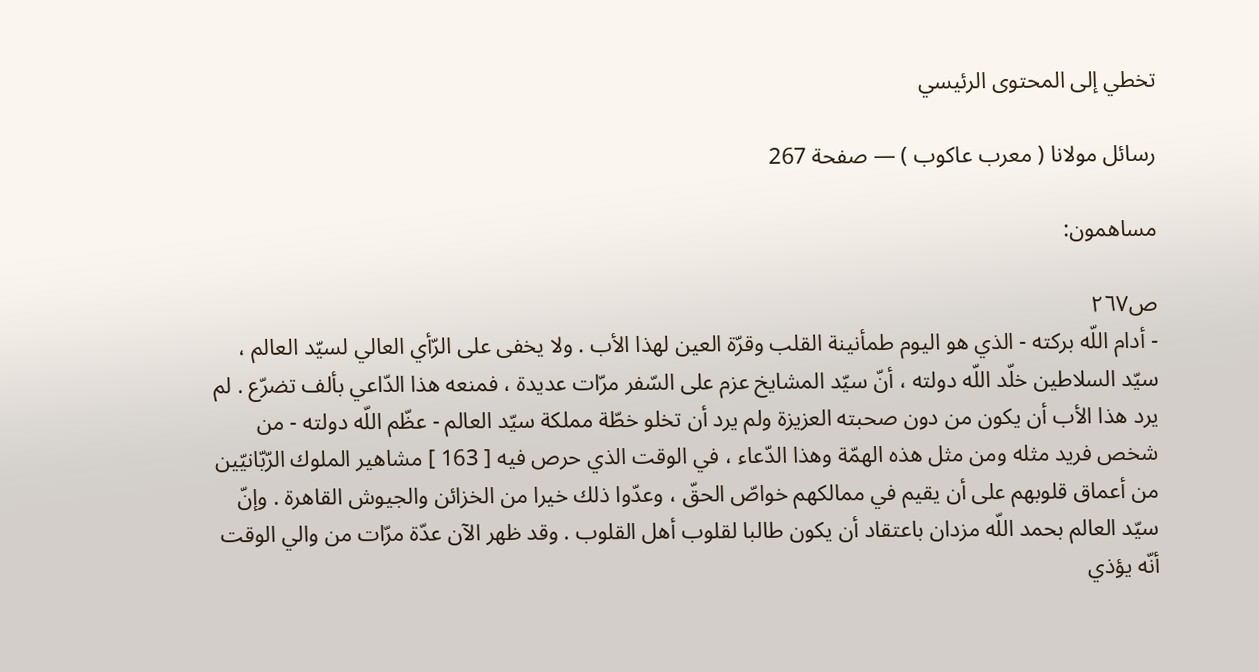تخطي إلى المحتوى الرئيسي

رسائل مولانا ( معرب عاكوب ) — صفحة 267

مساهمون:

ص٢٦٧
- أدام اللّه بركته - الذي هو اليوم طمأنينة القلب وقرّة العين لهذا الأب . ولا يخفى على الرّأي العالي لسيّد العالم ، سيّد السلاطين خلّد اللّه دولته ، أنّ سيّد المشايخ عزم على السّفر مرّات عديدة ، فمنعه هذا الدّاعي بألف تضرّع . لم يرد هذا الأب أن يكون من دون صحبته العزيزة ولم يرد أن تخلو خطّة مملكة سيّد العالم - عظّم اللّه دولته - من شخص فريد مثله ومن مثل هذه الهمّة وهذا الدّعاء ، في الوقت الذي حرص فيه [ 163 ] مشاهير الملوك الرّبّانيّين من أعماق قلوبهم على أن يقيم في ممالكهم خواصّ الحقّ ، وعدّوا ذلك خيرا من الخزائن والجيوش القاهرة . وإنّ سيّد العالم بحمد اللّه مزدان باعتقاد أن يكون طالبا لقلوب أهل القلوب . وقد ظهر الآن عدّة مرّات من والي الوقت أنّه يؤذي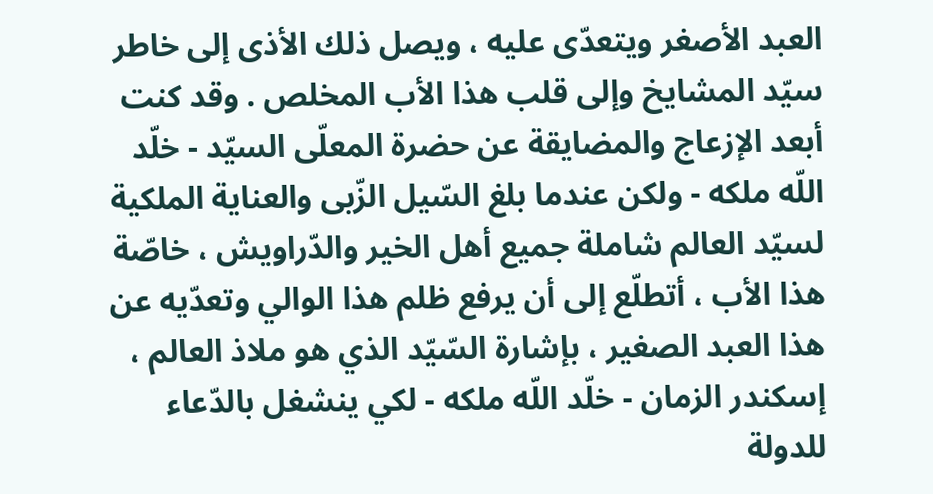العبد الأصغر ويتعدّى عليه ، ويصل ذلك الأذى إلى خاطر سيّد المشايخ وإلى قلب هذا الأب المخلص . وقد كنت أبعد الإزعاج والمضايقة عن حضرة المعلّى السيّد - خلّد اللّه ملكه - ولكن عندما بلغ السّيل الزّبى والعناية الملكية لسيّد العالم شاملة جميع أهل الخير والدّراويش ، خاصّة هذا الأب ، أتطلّع إلى أن يرفع ظلم هذا الوالي وتعدّيه عن هذا العبد الصغير ، بإشارة السّيّد الذي هو ملاذ العالم ، إسكندر الزمان - خلّد اللّه ملكه - لكي ينشغل بالدّعاء للدولة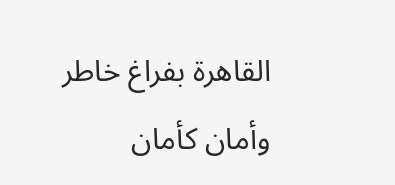القاهرة بفراغ خاطر وأمان كأمان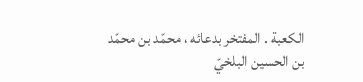الكعبة . المفتخر بدعائه ، محمّد بن محمّد بن الحسين البلخيّ